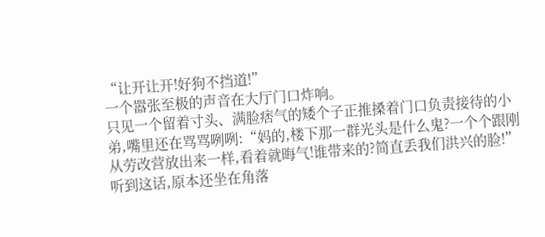“让开让开!好狗不挡道!”
一个嚣张至极的声音在大厅门口炸响。
只见一个留着寸头、满脸痞气的矮个子正推搡着门口负责接待的小弟,嘴里还在骂骂咧咧:“妈的,楼下那一群光头是什么鬼?一个个跟刚从劳改营放出来一样,看着就晦气!谁带来的?简直丢我们洪兴的脸!”
听到这话,原本还坐在角落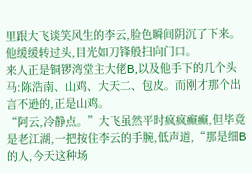里跟大飞谈笑风生的李云,脸色瞬间阴沉了下来。
他缓缓转过头,目光如刀锋般扫向门口。
来人正是铜锣湾堂主大佬B,以及他手下的几个头马:陈浩南、山鸡、大天二、包皮。而刚才那个出言不逊的,正是山鸡。
“阿云,冷静点。”大飞虽然平时疯疯癫癫,但毕竟是老江湖,一把按住李云的手腕,低声道,“那是细B的人,今天这种场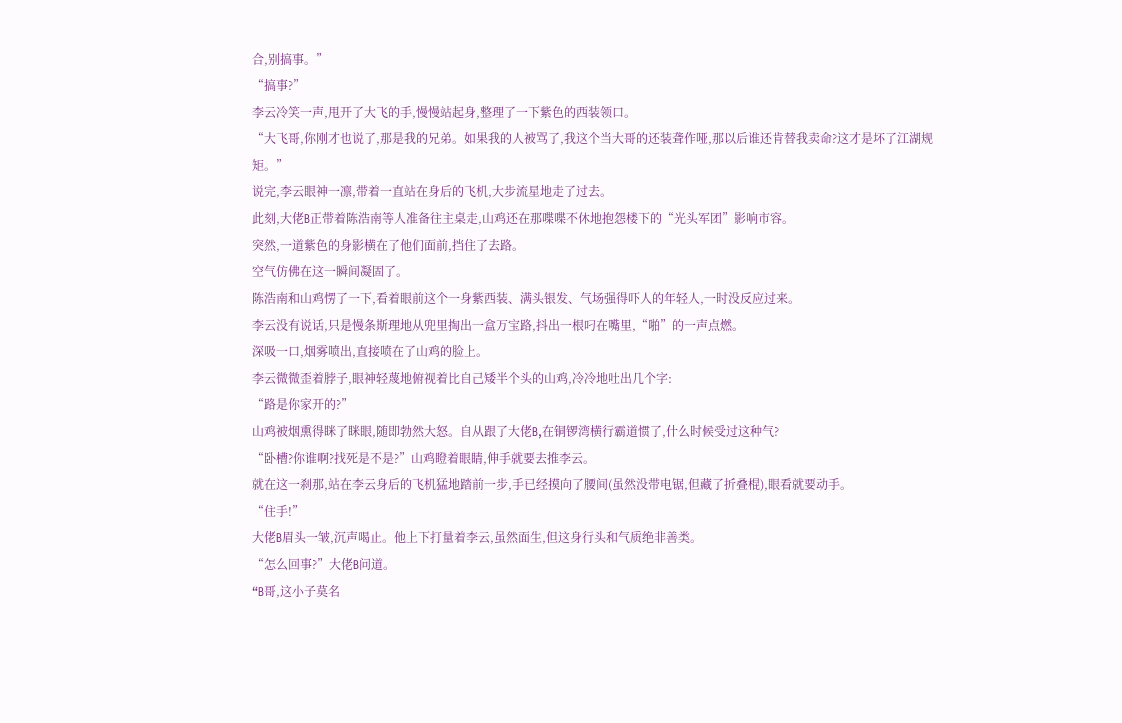合,别搞事。”
“搞事?”
李云冷笑一声,甩开了大飞的手,慢慢站起身,整理了一下紫色的西装领口。
“大飞哥,你刚才也说了,那是我的兄弟。如果我的人被骂了,我这个当大哥的还装聋作哑,那以后谁还肯替我卖命?这才是坏了江湖规矩。”
说完,李云眼神一凛,带着一直站在身后的飞机,大步流星地走了过去。
此刻,大佬B正带着陈浩南等人准备往主桌走,山鸡还在那喋喋不休地抱怨楼下的“光头军团”影响市容。
突然,一道紫色的身影横在了他们面前,挡住了去路。
空气仿佛在这一瞬间凝固了。
陈浩南和山鸡愣了一下,看着眼前这个一身紫西装、满头银发、气场强得吓人的年轻人,一时没反应过来。
李云没有说话,只是慢条斯理地从兜里掏出一盒万宝路,抖出一根叼在嘴里,“啪”的一声点燃。
深吸一口,烟雾喷出,直接喷在了山鸡的脸上。
李云微微歪着脖子,眼神轻蔑地俯视着比自己矮半个头的山鸡,冷冷地吐出几个字:
“路是你家开的?”
山鸡被烟熏得眯了眯眼,随即勃然大怒。自从跟了大佬B,在铜锣湾横行霸道惯了,什么时候受过这种气?
“卧槽?你谁啊?找死是不是?”山鸡瞪着眼睛,伸手就要去推李云。
就在这一刹那,站在李云身后的飞机猛地踏前一步,手已经摸向了腰间(虽然没带电锯,但藏了折叠棍),眼看就要动手。
“住手!”
大佬B眉头一皱,沉声喝止。他上下打量着李云,虽然面生,但这身行头和气质绝非善类。
“怎么回事?”大佬B问道。
“B哥,这小子莫名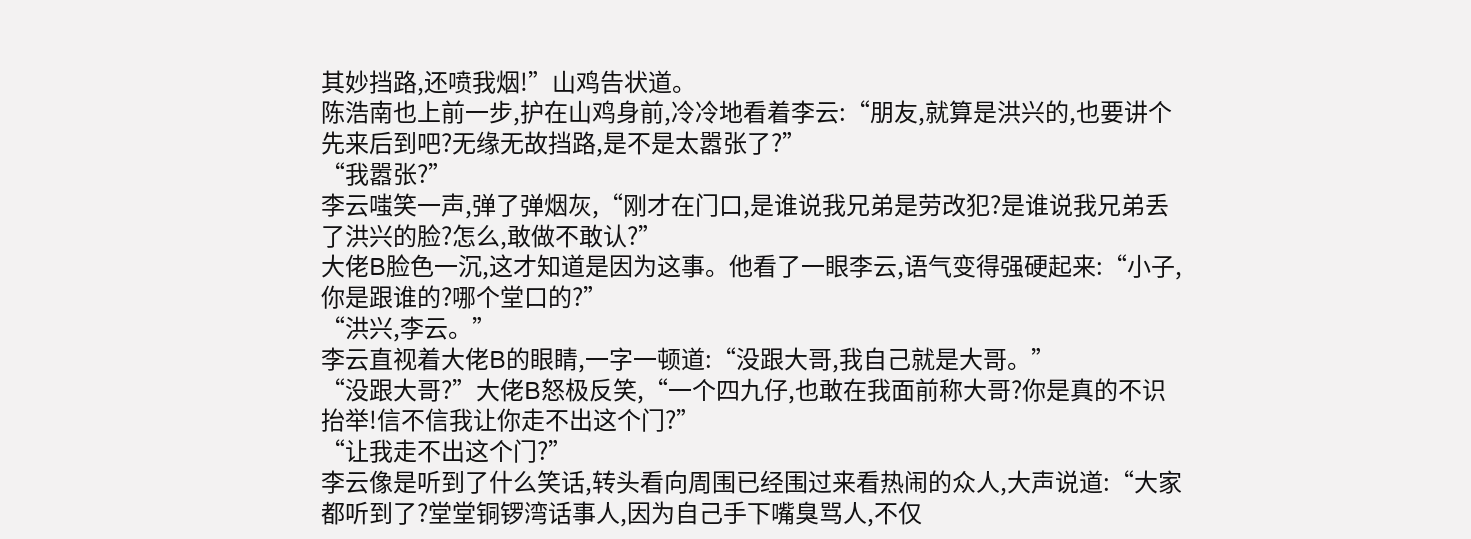其妙挡路,还喷我烟!”山鸡告状道。
陈浩南也上前一步,护在山鸡身前,冷冷地看着李云:“朋友,就算是洪兴的,也要讲个先来后到吧?无缘无故挡路,是不是太嚣张了?”
“我嚣张?”
李云嗤笑一声,弹了弹烟灰,“刚才在门口,是谁说我兄弟是劳改犯?是谁说我兄弟丢了洪兴的脸?怎么,敢做不敢认?”
大佬B脸色一沉,这才知道是因为这事。他看了一眼李云,语气变得强硬起来:“小子,你是跟谁的?哪个堂口的?”
“洪兴,李云。”
李云直视着大佬B的眼睛,一字一顿道:“没跟大哥,我自己就是大哥。”
“没跟大哥?”大佬B怒极反笑,“一个四九仔,也敢在我面前称大哥?你是真的不识抬举!信不信我让你走不出这个门?”
“让我走不出这个门?”
李云像是听到了什么笑话,转头看向周围已经围过来看热闹的众人,大声说道:“大家都听到了?堂堂铜锣湾话事人,因为自己手下嘴臭骂人,不仅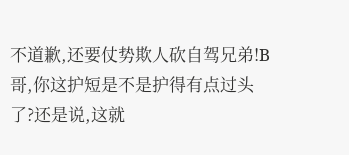不道歉,还要仗势欺人砍自驾兄弟!B哥,你这护短是不是护得有点过头了?还是说,这就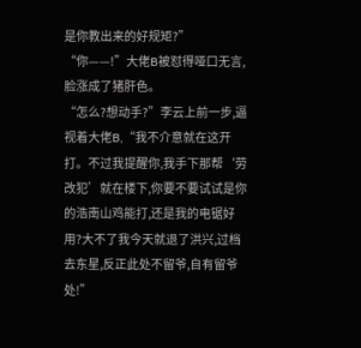是你教出来的好规矩?”
“你——!”大佬B被怼得哑口无言,脸涨成了猪肝色。
“怎么?想动手?”李云上前一步,逼视着大佬B,“我不介意就在这开打。不过我提醒你,我手下那帮‘劳改犯’就在楼下,你要不要试试是你的浩南山鸡能打,还是我的电锯好用?大不了我今天就退了洪兴,过档去东星,反正此处不留爷,自有留爷处!”